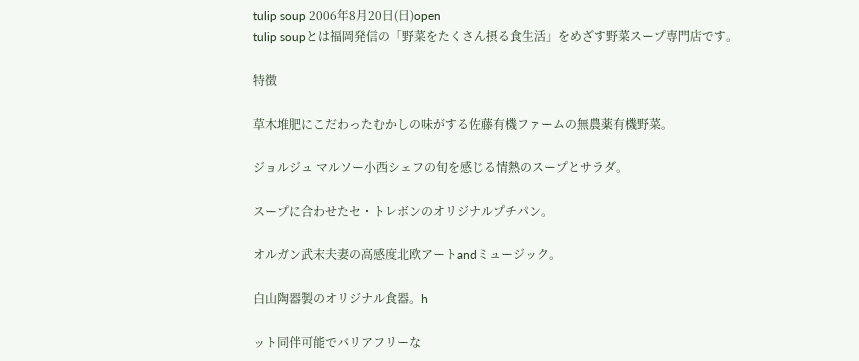tulip soup 2006年8月20日(日)open
tulip soupとは福岡発信の「野菜をたくさん摂る食生活」をめざす野菜スープ専門店です。

特徴

草木堆肥にこだわったむかしの味がする佐藤有機ファームの無農薬有機野菜。

ジョルジュ マルソー小西シェフの旬を感じる情熱のスープとサラダ。

スープに合わせたセ・トレボンのオリジナルプチパン。

オルガン武末夫妻の高感度北欧アートandミュージック。

白山陶器製のオリジナル食器。h

ット同伴可能でバリアフリーな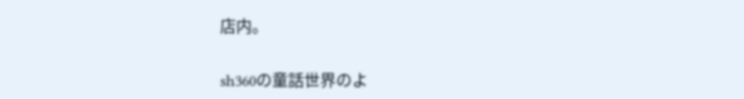店内。

sh360の童話世界のよ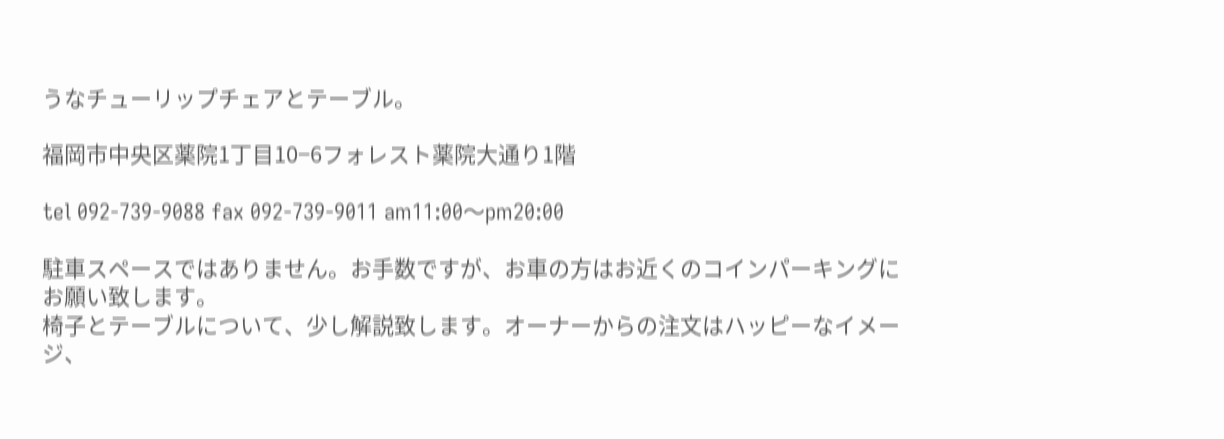うなチューリップチェアとテーブル。

福岡市中央区薬院1丁目10−6フォレスト薬院大通り1階

tel 092-739-9088 fax 092-739-9011 am11:00〜pm20:00

駐車スペースではありません。お手数ですが、お車の方はお近くのコインパーキングにお願い致します。
椅子とテーブルについて、少し解説致します。オーナーからの注文はハッピーなイメージ、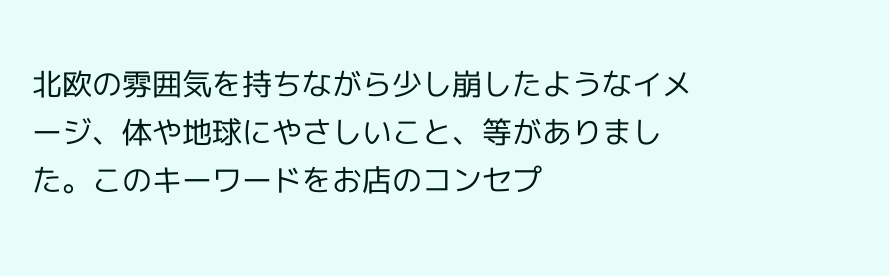北欧の雰囲気を持ちながら少し崩したようなイメージ、体や地球にやさしいこと、等がありました。このキーワードをお店のコンセプ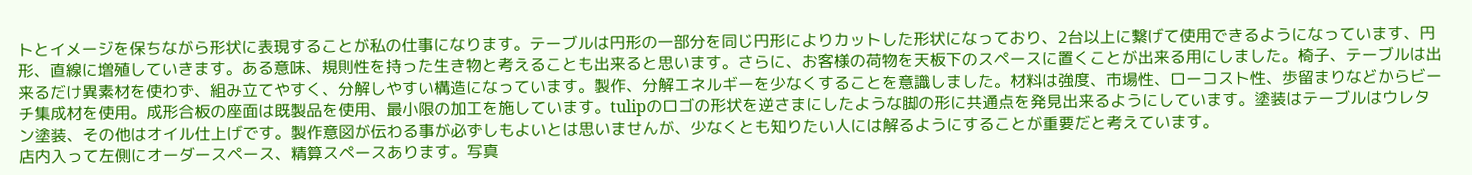トとイメージを保ちながら形状に表現することが私の仕事になります。テーブルは円形の一部分を同じ円形によりカットした形状になっており、2台以上に繋げて使用できるようになっています、円形、直線に増殖していきます。ある意味、規則性を持った生き物と考えることも出来ると思います。さらに、お客様の荷物を天板下のスペースに置くことが出来る用にしました。椅子、テーブルは出来るだけ異素材を使わず、組み立てやすく、分解しやすい構造になっています。製作、分解エネルギーを少なくすることを意識しました。材料は強度、市場性、ローコスト性、歩留まりなどからビーチ集成材を使用。成形合板の座面は既製品を使用、最小限の加工を施しています。tulipのロゴの形状を逆さまにしたような脚の形に共通点を発見出来るようにしています。塗装はテーブルはウレタン塗装、その他はオイル仕上げです。製作意図が伝わる事が必ずしもよいとは思いませんが、少なくとも知りたい人には解るようにすることが重要だと考えています。
店内入って左側にオーダースペース、精算スペースあります。写真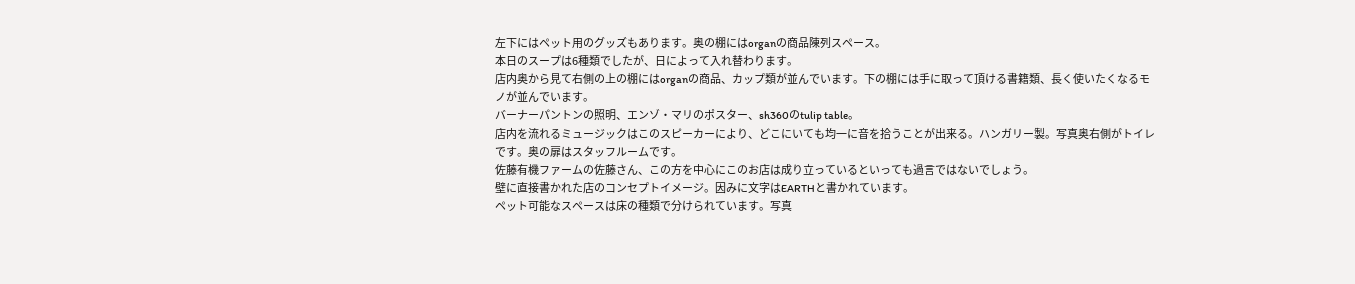左下にはペット用のグッズもあります。奥の棚にはorganの商品陳列スペース。
本日のスープは6種類でしたが、日によって入れ替わります。
店内奥から見て右側の上の棚にはorganの商品、カップ類が並んでいます。下の棚には手に取って頂ける書籍類、長く使いたくなるモノが並んでいます。
バーナーパントンの照明、エンゾ・マリのポスター、sh360のtulip table。
店内を流れるミュージックはこのスピーカーにより、どこにいても均一に音を拾うことが出来る。ハンガリー製。写真奥右側がトイレです。奥の扉はスタッフルームです。
佐藤有機ファームの佐藤さん、この方を中心にこのお店は成り立っているといっても過言ではないでしょう。
壁に直接書かれた店のコンセプトイメージ。因みに文字はEARTHと書かれています。
ペット可能なスペースは床の種類で分けられています。写真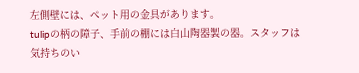左側壁には、ペット用の金具があります。
tulipの柄の障子、手前の棚には白山陶器製の器。スタッフは気持ちのい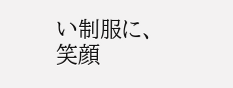い制服に、笑顔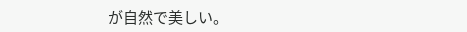が自然で美しい。